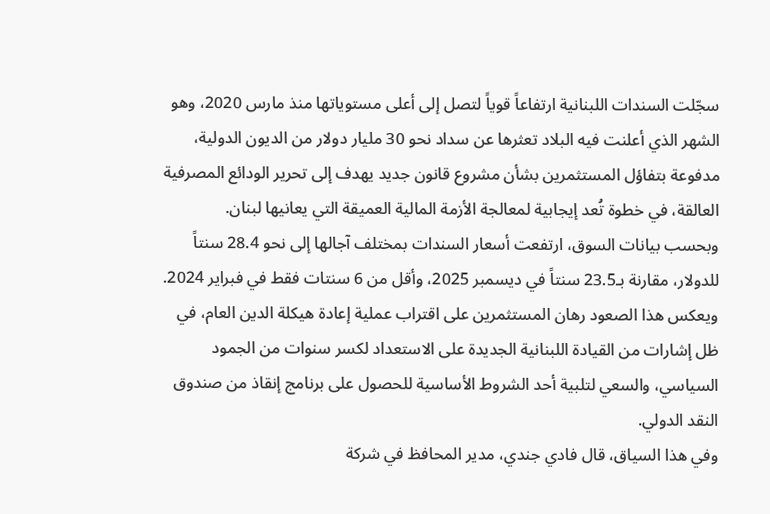سجّلت السندات اللبنانية ارتفاعاً قوياً لتصل إلى أعلى مستوياتها منذ مارس 2020، وهو الشهر الذي أعلنت فيه البلاد تعثرها عن سداد نحو 30 مليار دولار من الديون الدولية، مدفوعة بتفاؤل المستثمرين بشأن مشروع قانون جديد يهدف إلى تحرير الودائع المصرفية العالقة، في خطوة تُعد إيجابية لمعالجة الأزمة المالية العميقة التي يعانيها لبنان.
وبحسب بيانات السوق، ارتفعت أسعار السندات بمختلف آجالها إلى نحو 28.4 سنتاً للدولار، مقارنة بـ23.5 سنتاً في ديسمبر 2025، وأقل من 6 سنتات فقط في فبراير 2024. ويعكس هذا الصعود رهان المستثمرين على اقتراب عملية إعادة هيكلة الدين العام، في ظل إشارات من القيادة اللبنانية الجديدة على الاستعداد لكسر سنوات من الجمود السياسي، والسعي لتلبية أحد الشروط الأساسية للحصول على برنامج إنقاذ من صندوق النقد الدولي.
وفي هذا السياق، قال فادي جندي، مدير المحافظ في شركة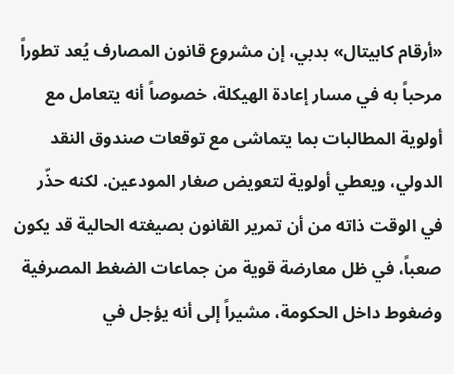«أرقام كابيتال» بدبي، إن مشروع قانون المصارف يُعد تطوراً مرحباً به في مسار إعادة الهيكلة، خصوصاً أنه يتعامل مع أولوية المطالبات بما يتماشى مع توقعات صندوق النقد الدولي، ويعطي أولوية لتعويض صغار المودعين. لكنه حذّر في الوقت ذاته من أن تمرير القانون بصيغته الحالية قد يكون صعباً، في ظل معارضة قوية من جماعات الضغط المصرفية وضغوط داخل الحكومة، مشيراً إلى أنه يؤجل في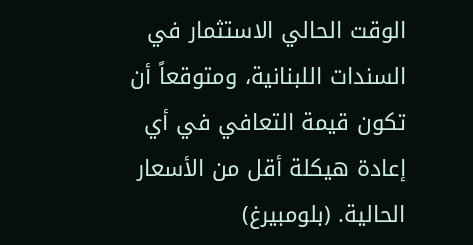الوقت الحالي الاستثمار في السندات اللبنانية، ومتوقعاً أن تكون قيمة التعافي في أي إعادة هيكلة أقل من الأسعار الحالية. (بلومبيرغ)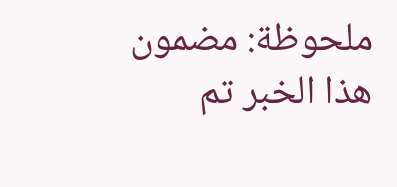ملحوظة: مضمون هذا الخبر تم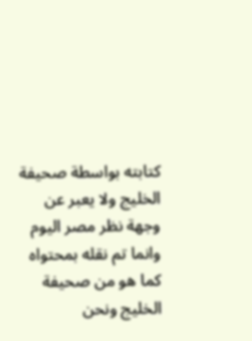كتابته بواسطة صحيفة الخليج ولا يعبر عن وجهة نظر مصر اليوم وانما تم نقله بمحتواه كما هو من صحيفة الخليج ونحن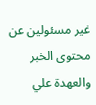غير مسئولين عن محتوى الخبر والعهدة علي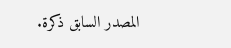المصدر السابق ذكرة.